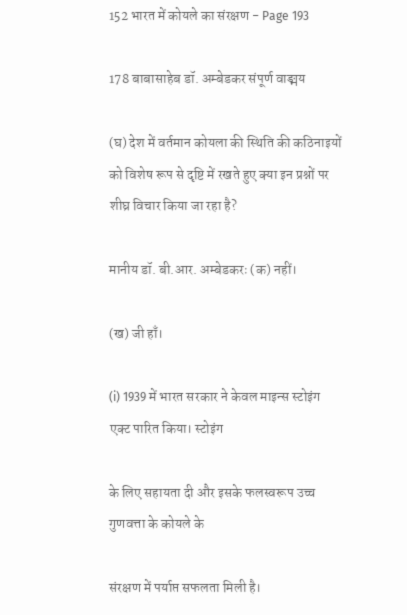152 भारत में कोयले का संरक्षण - Page 193

178 बाबासाहेब डॉ. अम्बेडकर संपूर्ण वाङ्मय

(घ) देश में वर्तमान कोयला की स्थिति की कठिनाइयों को विशेष रूप से दृष्टि में रखते हुए क्या इन प्रश्नों पर शीघ्र विचार किया जा रहा है?

मानीय डॉ. बी.आर. अम्बेडकरः (क) नहीं।

(ख) जी हाँ।

(i) 1939 में भारत सरकार ने केवल माइन्स स्टोइंग एक्ट पारित किया। स्टोइंग

के लिए सहायता दी और इसके फलस्वरूप उच्च गुणवत्ता के कोयले के

संरक्षण में पर्याप्त सफलता मिली है।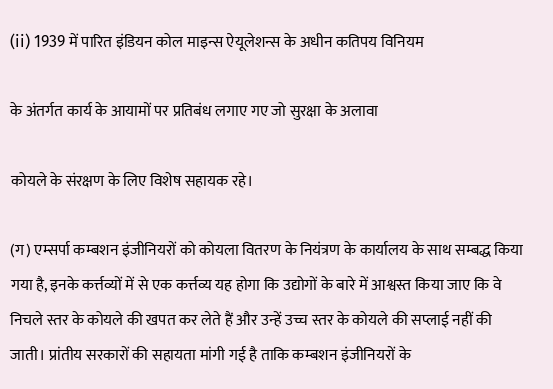(ii) 1939 में पारित इंडियन कोल माइन्स ऐयूलेशन्स के अधीन कतिपय विनियम

के अंतर्गत कार्य के आयामों पर प्रतिबंध लगाए गए जो सुरक्षा के अलावा

कोयले के संरक्षण के लिए विशेष सहायक रहे।

(ग) एम्सर्पा कम्बशन इंजीनियरों को कोयला वितरण के नियंत्रण के कार्यालय के साथ सम्बद्ध किया गया है, इनके कर्त्तव्यों में से एक कर्त्तव्य यह होगा कि उद्योगों के बारे में आश्वस्त किया जाए कि वे निचले स्तर के कोयले की खपत कर लेते हैं और उन्हें उच्च स्तर के कोयले की सप्लाई नहीं की जाती। प्रांतीय सरकारों की सहायता मांगी गई है ताकि कम्बशन इंजीनियरों के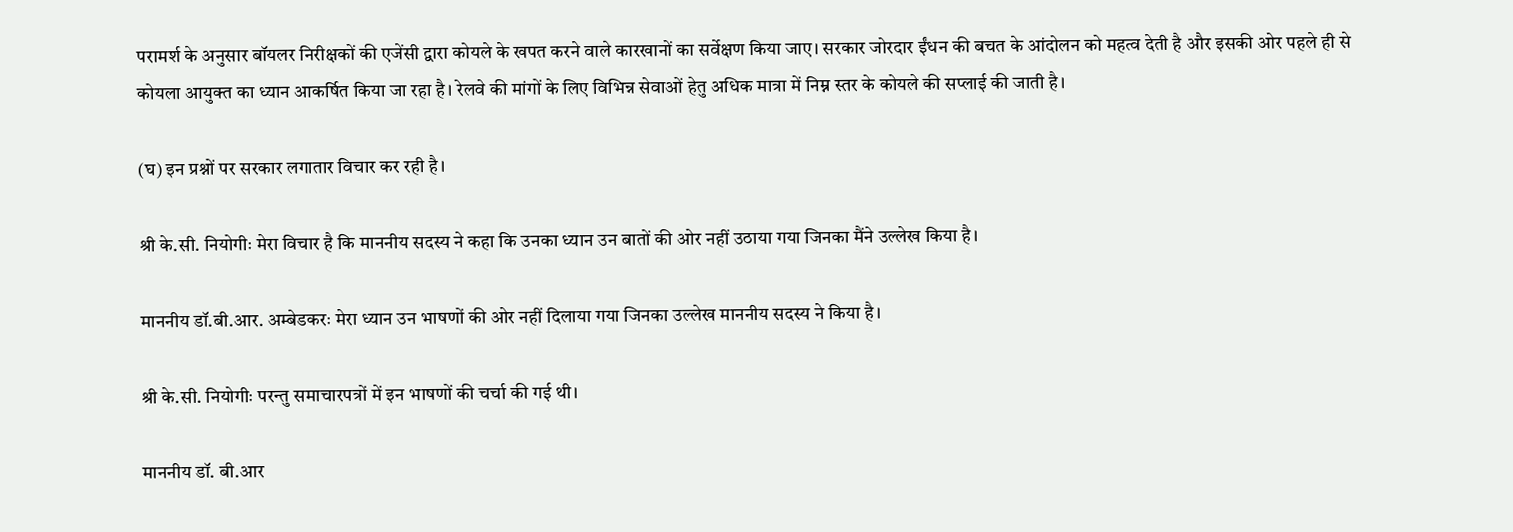परामर्श के अनुसार बॉयलर निरीक्षकों की एजेंसी द्वारा कोयले के खपत करने वाले कारखानों का सर्वेक्षण किया जाए। सरकार जोरदार ईंधन की बचत के आंदोलन को महत्व देती है और इसकी ओर पहले ही से कोयला आयुक्त का ध्यान आकर्षित किया जा रहा है। रेलवे की मांगों के लिए विभिन्न सेवाओं हेतु अधिक मात्रा में निम्न स्तर के कोयले की सप्लाई की जाती है।

(घ) इन प्रश्नों पर सरकार लगातार विचार कर रही है।

श्री के.सी. नियोगीः मेरा विचार है कि माननीय सदस्य ने कहा कि उनका ध्यान उन बातों की ओर नहीं उठाया गया जिनका मैंने उल्लेख किया है।

माननीय डॉ.बी.आर. अम्बेडकरः मेरा ध्यान उन भाषणों की ओर नहीं दिलाया गया जिनका उल्लेख माननीय सदस्य ने किया है।

श्री के.सी. नियोगीः परन्तु समाचारपत्रों में इन भाषणों की चर्चा की गई थी।

माननीय डॉ. बी.आर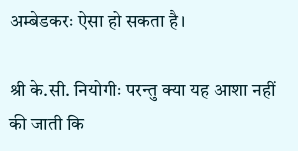अम्बेडकरः ऐसा हो सकता है।

श्री के.सी. नियोगीः परन्तु क्या यह आशा नहीं की जाती कि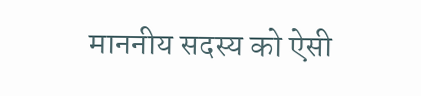माननीय सदस्य को ऐसी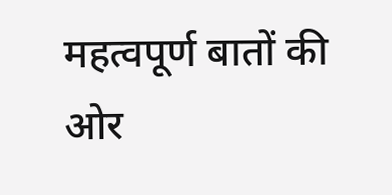महत्वपूर्ण बातों की ओर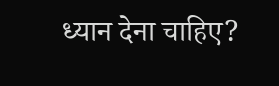ध्यान देना चाहिए?